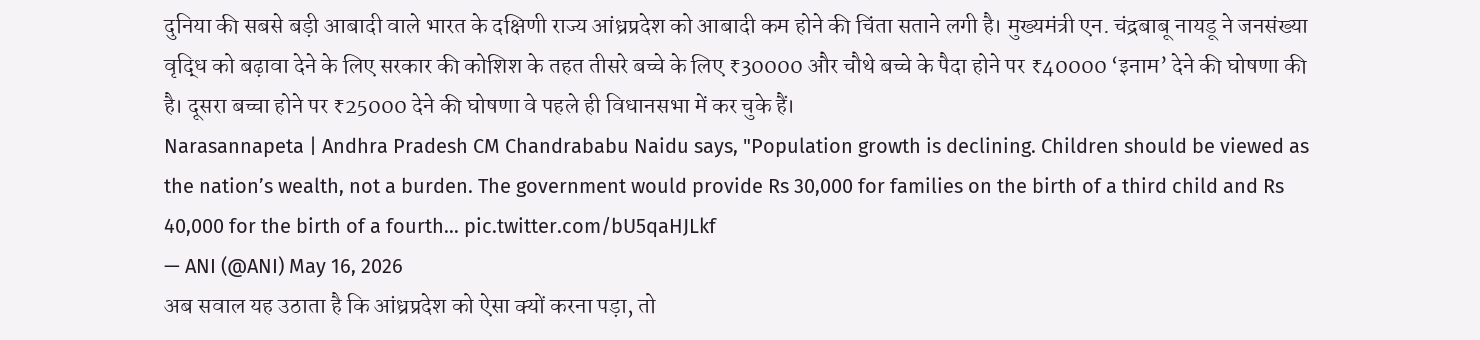दुनिया की सबसे बड़ी आबादी वाले भारत के दक्षिणी राज्य आंध्रप्रदेश को आबादी कम होने की चिंता सताने लगी है। मुख्यमंत्री एन. चंद्रबाबू नायडू ने जनसंख्या वृद्धि को बढ़ावा देने के लिए सरकार की कोशिश के तहत तीसरे बच्चे के लिए ₹30000 और चौथे बच्चे के पैदा होने पर ₹40000 ‘इनाम’ देने की घोषणा की है। दूसरा बच्चा होने पर ₹25000 देने की घोषणा वे पहले ही विधानसभा में कर चुके हैं।
Narasannapeta | Andhra Pradesh CM Chandrababu Naidu says, "Population growth is declining. Children should be viewed as the nation’s wealth, not a burden. The government would provide Rs 30,000 for families on the birth of a third child and Rs 40,000 for the birth of a fourth… pic.twitter.com/bU5qaHJLkf
— ANI (@ANI) May 16, 2026
अब सवाल यह उठाता है कि आंध्रप्रदेश को ऐसा क्यों करना पड़ा, तो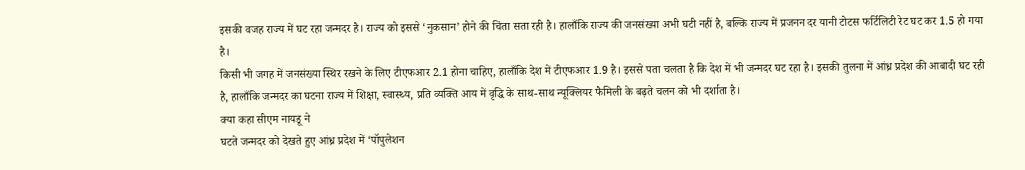इसकी वजह राज्य में घट रहा जन्मदर है। राज्य को इससे ‘नुकसान’ होने की चिंता सता रही है। हालाँकि राज्य की जनसंख्या अभी घटी नहीं है, बल्कि राज्य में प्रजनन दर यानी टोटस फर्टिलिटी रेट घट कर 1.5 हो गया है।
किसी भी जगह में जनसंख्या स्थिर रखने के लिए टीएफआर 2.1 होना चाहिए, हालाँकि देश में टीएफआर 1.9 है। इससे पता चलता है कि देश में भी जन्मदर घट रहा है। इसकी तुलना में आंध्र प्रदेश की आबादी घट रही है, हालाँकि जन्मदर का घटना राज्य में शिक्षा, स्वास्थ्य, प्रति व्यक्ति आय में वृद्धि के साथ-साथ न्यूक्लियर फैमिली के बढ़ते चलन को भी दर्शाता है।
क्या कहा सीएम नायडू ने
घटते जन्मदर को देखते हुए आंध्र प्रदेश में ‘पॉपुलेशन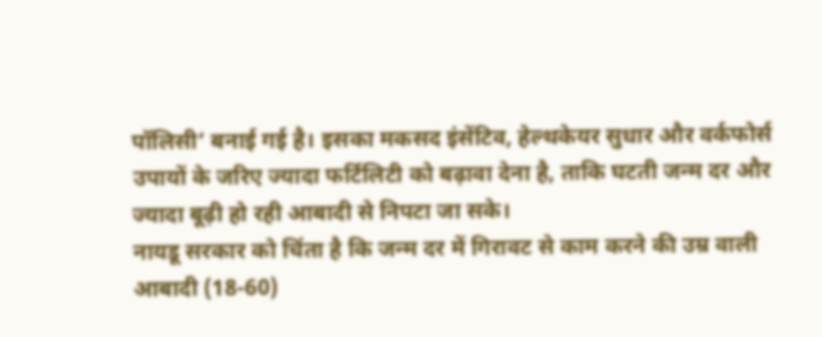पॉलिसी’ बनाई गई है। इसका मकसद इंसेंटिव, हेल्थकेयर सुधार और वर्कफोर्स उपायों के जरिए ज्यादा फर्टिलिटी को बढ़ावा देना है, ताकि घटती जन्म दर और ज्यादा बूढ़ी हो रही आबादी से निपटा जा सके।
नायडू सरकार को चिंता है कि जन्म दर में गिरावट से काम करने की उम्र वाली आबादी (18-60)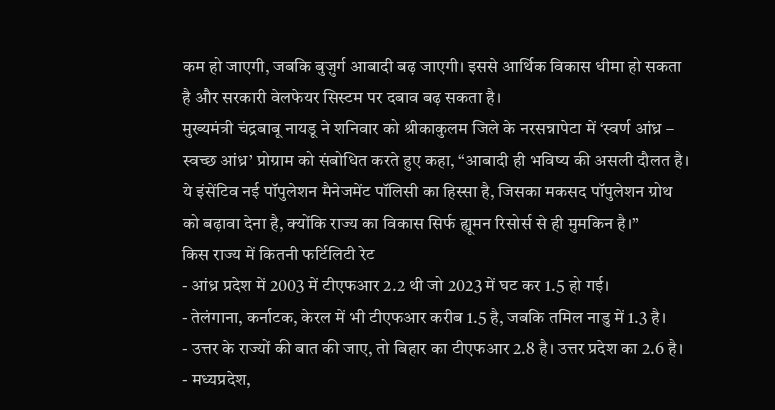कम हो जाएगी, जबकि बुज़ुर्ग आबादी बढ़ जाएगी। इससे आर्थिक विकास धीमा हो सकता है और सरकारी वेलफेयर सिस्टम पर दबाव बढ़ सकता है।
मुख्यमंत्री चंद्रबाबू नायडू ने शनिवार को श्रीकाकुलम जिले के नरसन्नापेटा में ‘स्वर्ण आंध्र – स्वच्छ आंध्र’ प्रोग्राम को संबोधित करते हुए कहा, “आबादी ही भविष्य की असली दौलत है। ये इंसेंटिव नई पॉपुलेशन मैनेजमेंट पॉलिसी का हिस्सा है, जिसका मकसद पॉपुलेशन ग्रोथ को बढ़ावा देना है, क्योंकि राज्य का विकास सिर्फ ह्यूमन रिसोर्स से ही मुमकिन है।”
किस राज्य में कितनी फर्टिलिटी रेट
- आंध्र प्रदेश में 2003 में टीएफआर 2.2 थी जो 2023 में घट कर 1.5 हो गई।
- तेलंगाना, कर्नाटक, केरल में भी टीएफआर करीब 1.5 है, जबकि तमिल नाडु में 1.3 है।
- उत्तर के राज्यों की बात की जाए, तो बिहार का टीएफआर 2.8 है। उत्तर प्रदेश का 2.6 है।
- मध्यप्रदेश,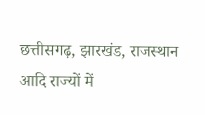छत्तीसगढ़, झारखंड, राजस्थान आदि राज्यों में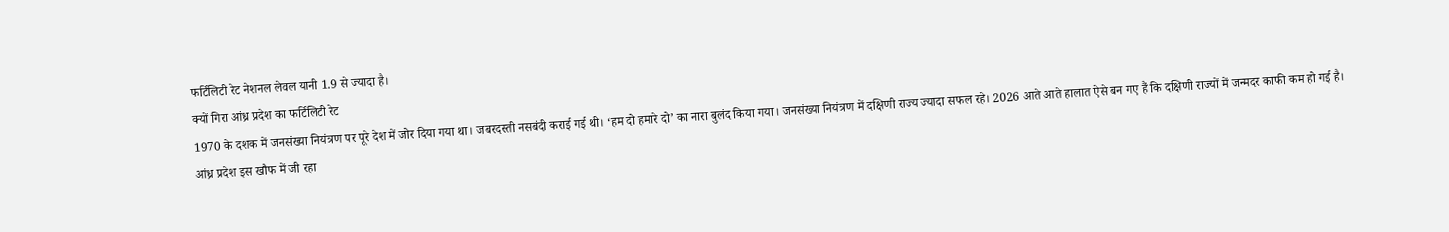फर्टिलिटी रेट नेशनल लेवल यानी 1.9 से ज्यादा है।
क्यों गिरा आंध्र प्रदेश का फर्टिलिटी रेट
1970 के दशक में जनसंख्या नियंत्रण पर पूरे देश में जोर दिया गया था। जबरदस्ती नसबंदी कराई गई थी। ‘हम दो हमारे दो’ का नारा बुलंद किया गया। जनसंख्या नियंत्रण में दक्षिणी राज्य ज्यादा सफल रहे। 2026 आते आते हालात ऐसे बन गए हैं कि दक्षिणी राज्यों में जन्मदर काफी कम हो गई है।
आंध्र प्रदेश इस खौफ में जी रहा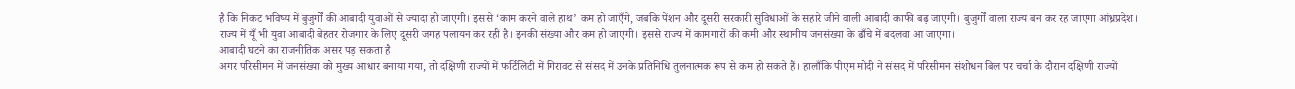है कि निकट भविष्य में बुजुर्गों की आबादी युवाओं से ज्यादा हो जाएगी। इससे ‘काम करने वाले हाथ’ कम हो जाएँगे, जबकि पेंशन और दूसरी सरकारी सुविधाओं के सहारे जीने वाली आबादी काफी बढ़ जाएगी। बुजुर्गों वाला राज्य बन कर रह जाएगा आंध्रप्रदेश।
राज्य में यूँ भी युवा आबादी बेहतर रोजगार के लिए दूसरी जगह पलायन कर रही है। इनकी संख्या और कम हो जाएगी। इससे राज्य में कामगारों की कमी और स्थानीय जनसंख्या के ढाँचे में बदलवा आ जाएगा।
आबादी घटने का राजनीतिक असर पड़ सकता है
अगर परिसीमन में जनसंख्या को मुख्य आधार बनाया गया, तो दक्षिणी राज्यों में फर्टिलिटी में गिरावट से संसद में उनके प्रतिनिधि तुलनात्मक रूप से कम हो सकते हैं। हालाँकि पीएम मोदी ने संसद में परिसीमन संशोधन बिल पर चर्चा के दौरान दक्षिणी राज्यों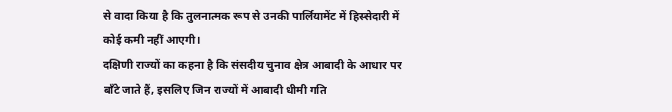से वादा किया है कि तुलनात्मक रूप से उनकी पार्लियामेंट में हिस्सेदारी में कोई कमी नहीं आएगी।
दक्षिणी राज्यों का कहना है कि संसदीय चुनाव क्षेत्र आबादी के आधार पर बाँटे जाते हैं, इसलिए जिन राज्यों में आबादी धीमी गति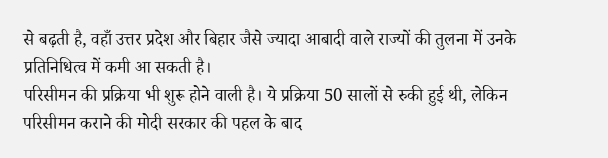से बढ़ती है, वहाँ उत्तर प्रदेश और बिहार जैसे ज्यादा आबादी वाले राज्यों की तुलना में उनके प्रतिनिधित्व में कमी आ सकती है।
परिसीमन की प्रक्रिया भी शुरू होने वाली है। ये प्रक्रिया 50 सालों से रुकी हुई थी, लेकिन परिसीमन कराने की मोदी सरकार की पहल के बाद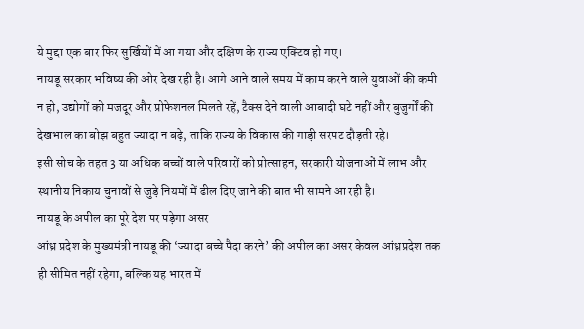ये मुद्दा एक बार फिर सुर्खियों में आ गया और दक्षिण के राज्य एक्टिव हो गए।
नायडू सरकार भविष्य की ओर देख रही है। आगे आने वाले समय में काम करने वाले युवाओं की कमी न हो, उद्योगों को मजदूर और प्रोफेशनल मिलते रहें, टैक्स देने वाली आबादी घटे नहीं और बुजुर्गों की देखभाल का बोझ बहुत ज्यादा न बढ़े, ताकि राज्य के विकास की गाड़ी सरपट दौड़ती रहे।
इसी सोच के तहत 3 या अधिक बच्चों वाले परिवारों को प्रोत्साहन, सरकारी योजनाओं में लाभ और स्थानीय निकाय चुनावों से जुड़े नियमों में ढील दिए जाने की बात भी सामने आ रही है।
नायडू के अपील का पूरे देश पर पड़ेगा असर
आंध्र प्रदेश के मुख्यमंत्री नायडू की ‘ज्यादा बच्चे पैदा करने’ की अपील का असर केवल आंध्रप्रदेश तक ही सीमित नहीं रहेगा, बल्कि यह भारत में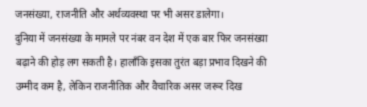जनसंख्या, राजनीति और अर्थव्यवस्था पर भी असर डालेगा।
दुनिया में जनसंख्या के मामले पर नंबर वन देश में एक बार फिर जनसंख्या बढ़ाने की होड़ लग सकती है। हालाँकि इसका तुरंत बड़ा प्रभाव दिखने की उम्मीद कम है, लेकिन राजनीतिक और वैचारिक असर जरूर दिख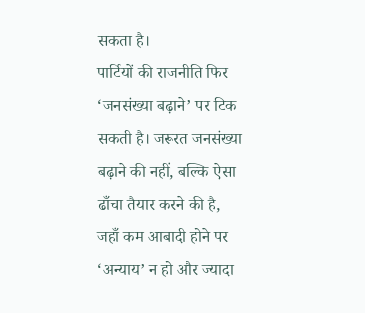सकता है।
पार्टियों की राजनीति फिर ‘जनसंख्या बढ़ाने’ पर टिक सकती है। जरूरत जनसंख्या बढ़ाने की नहीं, बल्कि ऐसा ढाँचा तैयार करने की है, जहाँ कम आबादी होने पर ‘अन्याय’ न हो और ज्यादा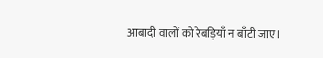आबादी वालों को रेबड़ियाँ न बाँटी जाए।